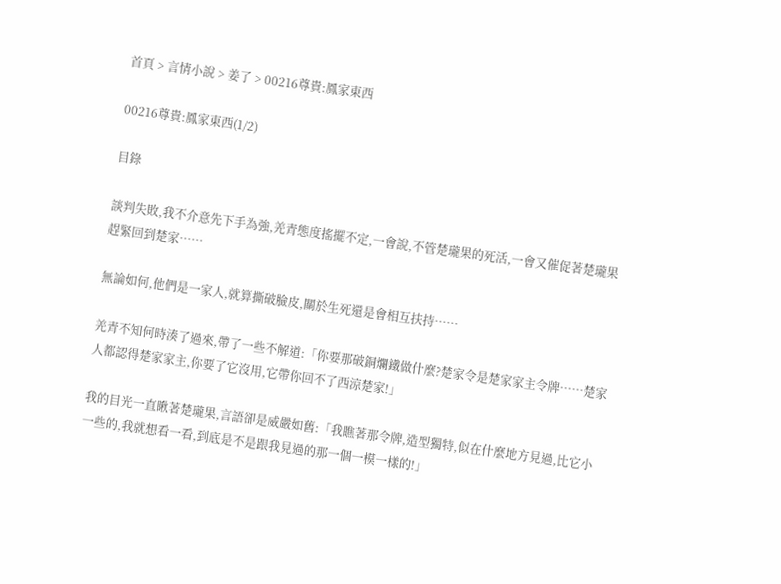首頁 > 言情小說 > 姜了 > 00216尊貴:鳳家東西

00216尊貴:鳳家東西(1/2)

目錄

談判失敗,我不介意先下手為強,羌青態度搖擺不定,一會說,不管楚瓏果的死活,一會又催促著楚瓏果趕緊回到楚家……

無論如何,他們是一家人,就算撕破臉皮,關於生死還是會相互扶持……

羌青不知何時湊了過來,帶了一些不解道:「你要那破銅爛鐵做什麼?楚家令是楚家家主令牌……楚家人都認得楚家家主,你要了它沒用,它帶你回不了西涼楚家!」

我的目光一直瞅著楚瓏果,言語卻是威嚴如舊:「我瞧著那令牌,造型獨特,似在什麼地方見過,比它小一些的,我就想看一看,到底是不是跟我見過的那一個一模一樣的!」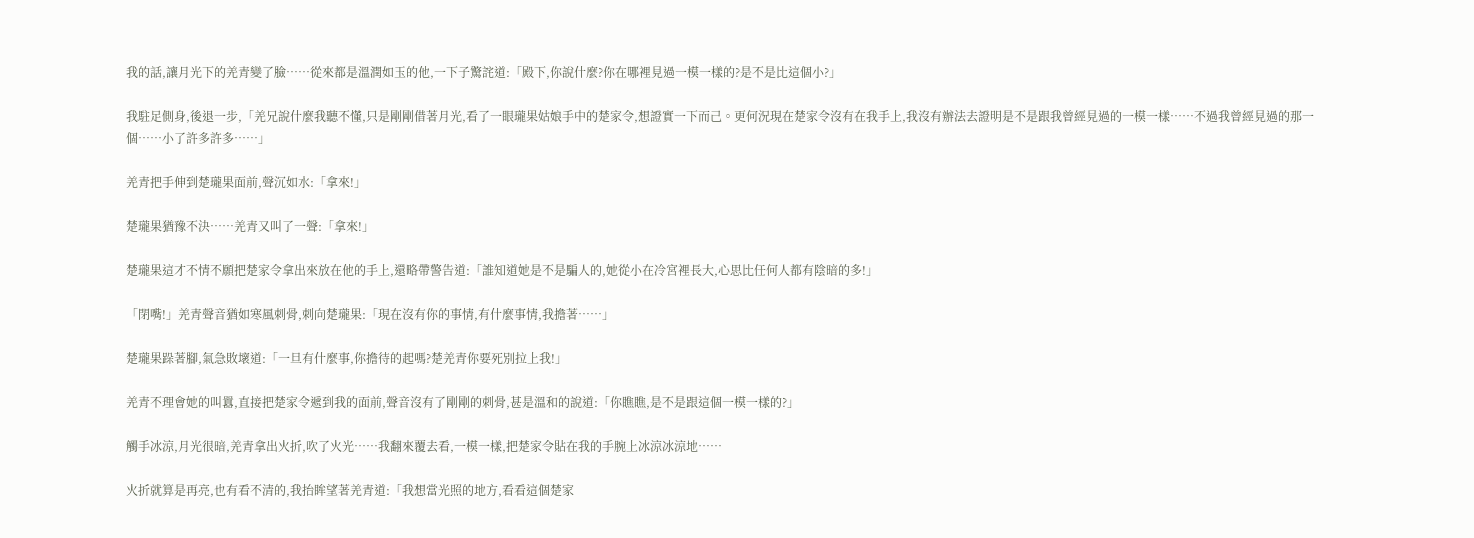我的話,讓月光下的羌青變了臉……從來都是溫潤如玉的他,一下子驚詫道:「殿下,你說什麼?你在哪裡見過一模一樣的?是不是比這個小?」

我駐足側身,後退一步,「羌兄說什麼我聽不懂,只是剛剛借著月光,看了一眼瓏果姑娘手中的楚家令,想證實一下而己。更何況現在楚家令沒有在我手上,我沒有辦法去證明是不是跟我曾經見過的一模一樣……不過我曾經見過的那一個……小了許多許多……」

羌青把手伸到楚瓏果面前,聲沉如水:「拿來!」

楚瓏果猶豫不決……羌青又叫了一聲:「拿來!」

楚瓏果這才不情不願把楚家令拿出來放在他的手上,還略帶警告道:「誰知道她是不是騙人的,她從小在冷宮裡長大,心思比任何人都有陰暗的多!」

「閉嘴!」羌青聲音猶如寒風刺骨,刺向楚瓏果:「現在沒有你的事情,有什麼事情,我擔著……」

楚瓏果跺著腳,氣急敗壞道:「一旦有什麼事,你擔待的起嗎?楚羌青你要死別拉上我!」

羌青不理會她的叫囂,直接把楚家令遞到我的面前,聲音沒有了剛剛的刺骨,甚是溫和的說道:「你瞧瞧,是不是跟這個一模一樣的?」

觸手冰涼,月光很暗,羌青拿出火折,吹了火光……我翻來覆去看,一模一樣,把楚家令貼在我的手腕上冰涼冰涼地……

火折就算是再亮,也有看不清的,我抬眸望著羌青道:「我想當光照的地方,看看這個楚家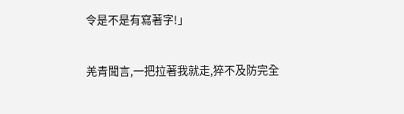令是不是有寫著字!」

羌青聞言,一把拉著我就走,猝不及防完全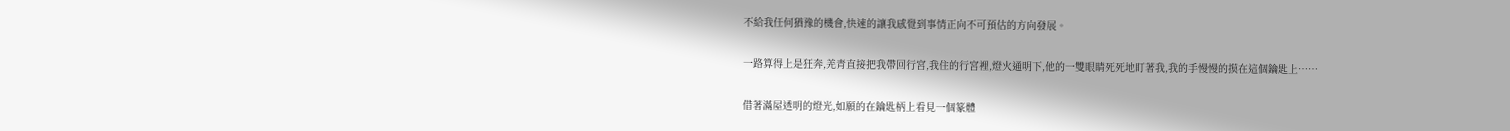不給我任何猶豫的機會,快速的讓我感覺到事情正向不可預估的方向發展。

一路算得上是狂奔,羌青直接把我帶回行宮,我住的行宮裡,燈火通明下,他的一雙眼睛死死地盯著我,我的手慢慢的摸在這個鑰匙上……

借著滿屋透明的燈光,如願的在鑰匙柄上看見一個篆體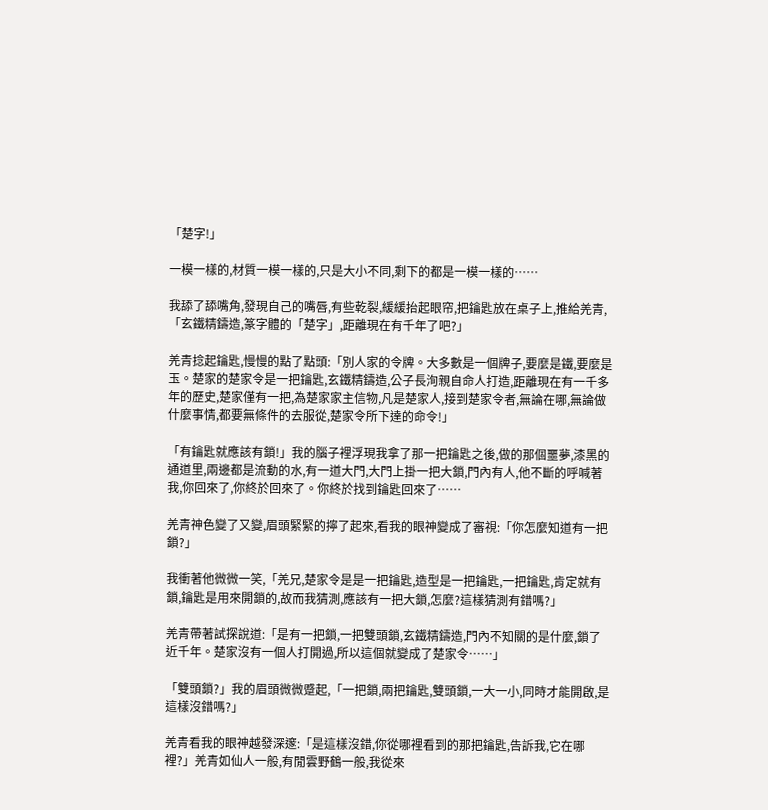「楚字!」

一模一樣的,材質一模一樣的,只是大小不同,剩下的都是一模一樣的……

我舔了舔嘴角,發現自己的嘴唇,有些乾裂,緩緩抬起眼帘,把鑰匙放在桌子上,推給羌青,「玄鐵精鑄造,篆字體的「楚字」,距離現在有千年了吧?」

羌青捻起鑰匙,慢慢的點了點頭:「別人家的令牌。大多數是一個牌子,要麼是鐵,要麼是玉。楚家的楚家令是一把鑰匙,玄鐵精鑄造,公子長洵親自命人打造,距離現在有一千多年的歷史,楚家僅有一把,為楚家家主信物,凡是楚家人,接到楚家令者,無論在哪,無論做什麼事情,都要無條件的去服從,楚家令所下達的命令!」

「有鑰匙就應該有鎖!」我的腦子裡浮現我拿了那一把鑰匙之後,做的那個噩夢,漆黑的通道里,兩邊都是流動的水,有一道大門,大門上掛一把大鎖,門內有人,他不斷的呼喊著我,你回來了,你終於回來了。你終於找到鑰匙回來了……

羌青神色變了又變,眉頭緊緊的擰了起來,看我的眼神變成了審視:「你怎麼知道有一把鎖?」

我衝著他微微一笑,「羌兄,楚家令是是一把鑰匙,造型是一把鑰匙,一把鑰匙,肯定就有鎖,鑰匙是用來開鎖的,故而我猜測,應該有一把大鎖,怎麼?這樣猜測有錯嗎?」

羌青帶著試探說道:「是有一把鎖,一把雙頭鎖,玄鐵精鑄造,門內不知關的是什麼,鎖了近千年。楚家沒有一個人打開過,所以這個就變成了楚家令……」

「雙頭鎖?」我的眉頭微微蹙起,「一把鎖,兩把鑰匙,雙頭鎖,一大一小,同時才能開啟,是這樣沒錯嗎?」

羌青看我的眼神越發深邃:「是這樣沒錯,你從哪裡看到的那把鑰匙,告訴我,它在哪裡?」羌青如仙人一般,有閒雲野鶴一般,我從來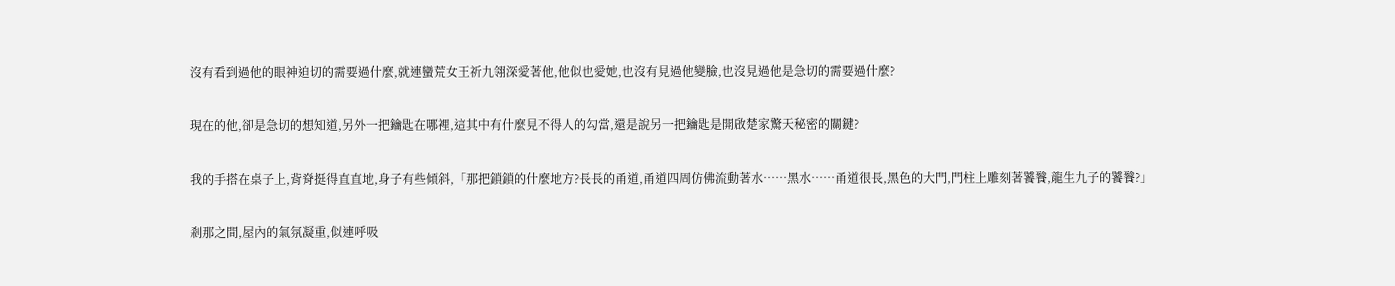沒有看到過他的眼神迫切的需要過什麼,就連蠻荒女王祈九翎深愛著他,他似也愛她,也沒有見過他變臉,也沒見過他是急切的需要過什麼?

現在的他,卻是急切的想知道,另外一把鑰匙在哪裡,這其中有什麼見不得人的勾當,還是說另一把鑰匙是開啟楚家驚天秘密的關鍵?

我的手搭在桌子上,背脊挺得直直地,身子有些傾斜,「那把鎖鎖的什麼地方?長長的甬道,甬道四周仿佛流動著水……黑水……甬道很長,黑色的大門,門柱上雕刻著饕餮,龍生九子的饕餮?」

剎那之間,屋內的氣氛凝重,似連呼吸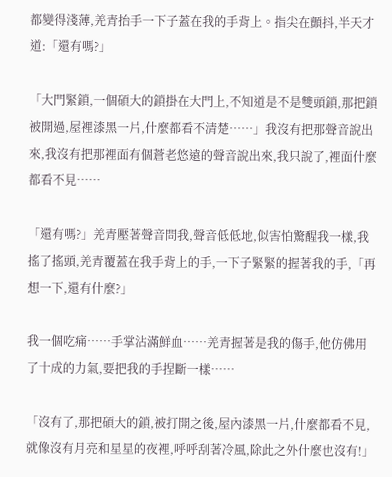都變得淺薄,羌青抬手一下子蓋在我的手背上。指尖在顫抖,半天才道:「還有嗎?」

「大門緊鎖,一個碩大的鎖掛在大門上,不知道是不是雙頭鎖,那把鎖被開過,屋裡漆黑一片,什麼都看不清楚……」我沒有把那聲音說出來,我沒有把那裡面有個蒼老悠遠的聲音說出來,我只說了,裡面什麼都看不見……

「還有嗎?」羌青壓著聲音問我,聲音低低地,似害怕驚醒我一樣,我搖了搖頭,羌青覆蓋在我手背上的手,一下子緊緊的握著我的手,「再想一下,還有什麼?」

我一個吃痛……手掌沾滿鮮血……羌青握著是我的傷手,他仿佛用了十成的力氣,要把我的手捏斷一樣……

「沒有了,那把碩大的鎖,被打開之後,屋內漆黑一片,什麼都看不見,就像沒有月亮和星星的夜裡,呼呼刮著冷風,除此之外什麼也沒有!」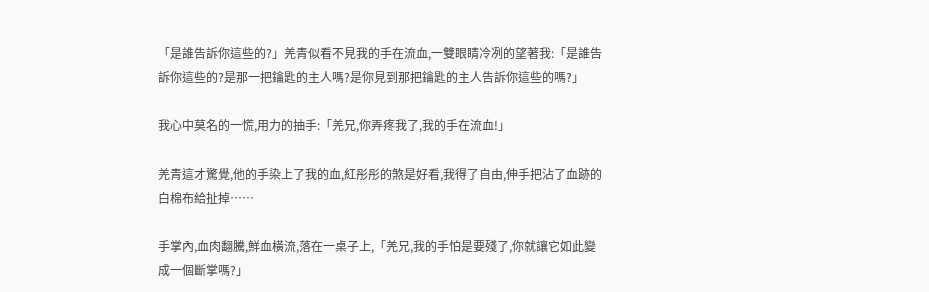「是誰告訴你這些的?」羌青似看不見我的手在流血,一雙眼睛冷冽的望著我:「是誰告訴你這些的?是那一把鑰匙的主人嗎?是你見到那把鑰匙的主人告訴你這些的嗎?」

我心中莫名的一慌,用力的抽手:「羌兄,你弄疼我了,我的手在流血!」

羌青這才驚覺,他的手染上了我的血,紅彤彤的煞是好看,我得了自由,伸手把沾了血跡的白棉布給扯掉……

手掌內,血肉翻騰,鮮血橫流,落在一桌子上,「羌兄,我的手怕是要殘了,你就讓它如此變成一個斷掌嗎?」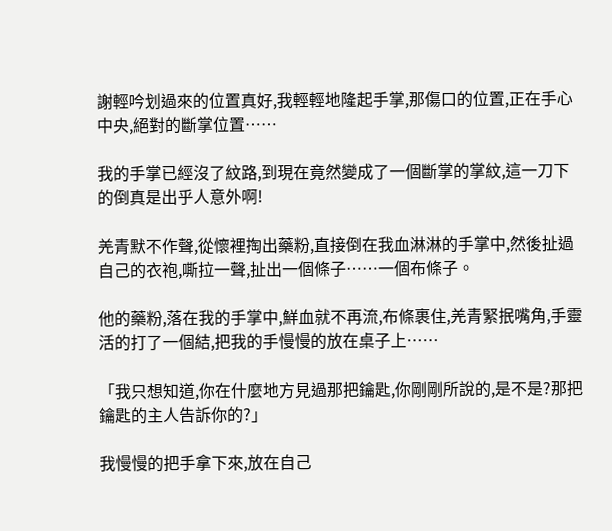謝輕吟划過來的位置真好,我輕輕地隆起手掌,那傷口的位置,正在手心中央,絕對的斷掌位置……

我的手掌已經沒了紋路,到現在竟然變成了一個斷掌的掌紋,這一刀下的倒真是出乎人意外啊!

羌青默不作聲,從懷裡掏出藥粉,直接倒在我血淋淋的手掌中,然後扯過自己的衣袍,嘶拉一聲,扯出一個條子……一個布條子。

他的藥粉,落在我的手掌中,鮮血就不再流,布條裹住,羌青緊抿嘴角,手靈活的打了一個結,把我的手慢慢的放在桌子上……

「我只想知道,你在什麼地方見過那把鑰匙,你剛剛所說的,是不是?那把鑰匙的主人告訴你的?」

我慢慢的把手拿下來,放在自己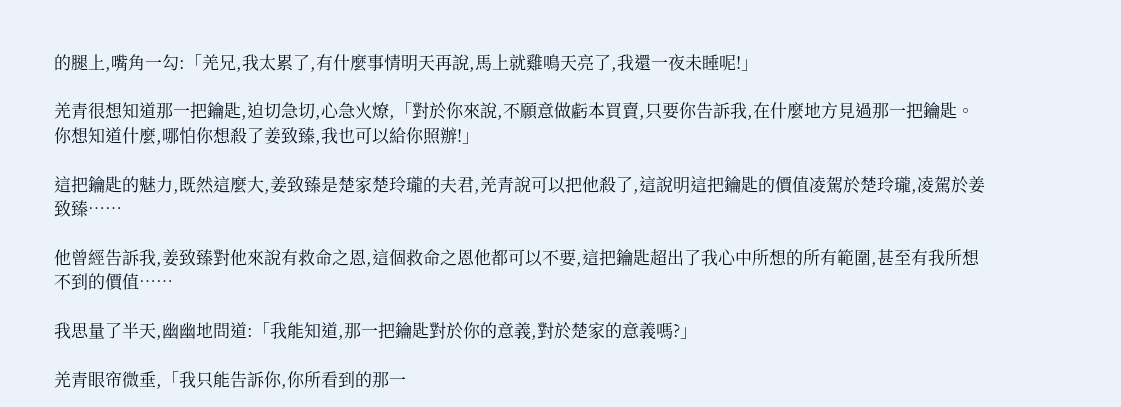的腿上,嘴角一勾:「羌兄,我太累了,有什麼事情明天再說,馬上就雞鳴天亮了,我還一夜未睡呢!」

羌青很想知道那一把鑰匙,迫切急切,心急火燎,「對於你來說,不願意做虧本買賣,只要你告訴我,在什麼地方見過那一把鑰匙。你想知道什麼,哪怕你想殺了姜致臻,我也可以給你照辦!」

這把鑰匙的魅力,既然這麼大,姜致臻是楚家楚玲瓏的夫君,羌青說可以把他殺了,這說明這把鑰匙的價值凌駕於楚玲瓏,凌駕於姜致臻……

他曾經告訴我,姜致臻對他來說有救命之恩,這個救命之恩他都可以不要,這把鑰匙超出了我心中所想的所有範圍,甚至有我所想不到的價值……

我思量了半天,幽幽地問道:「我能知道,那一把鑰匙對於你的意義,對於楚家的意義嗎?」

羌青眼帘微垂,「我只能告訴你,你所看到的那一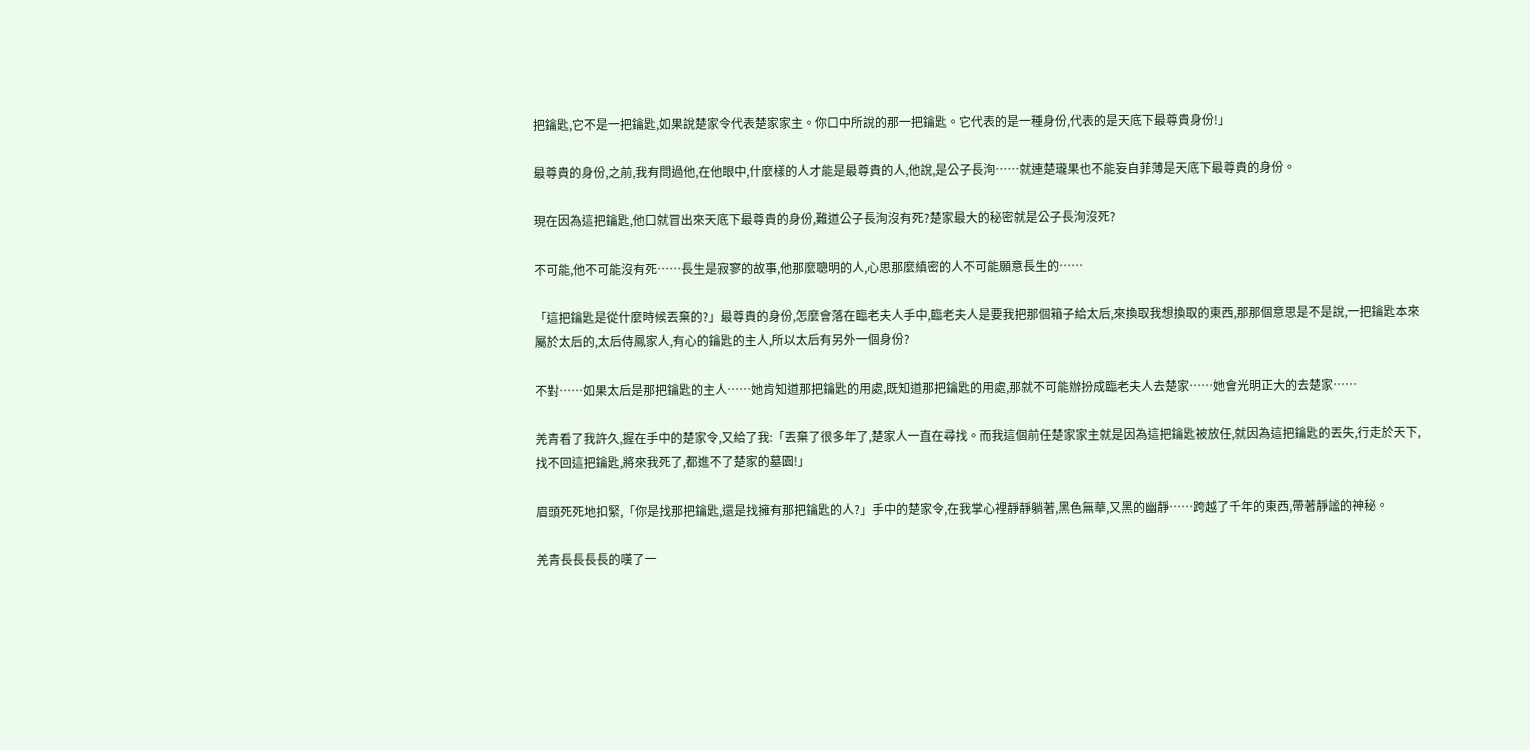把鑰匙,它不是一把鑰匙,如果說楚家令代表楚家家主。你口中所說的那一把鑰匙。它代表的是一種身份,代表的是天底下最尊貴身份!」

最尊貴的身份,之前,我有問過他,在他眼中,什麼樣的人才能是最尊貴的人,他說,是公子長洵……就連楚瓏果也不能妄自菲薄是天底下最尊貴的身份。

現在因為這把鑰匙,他口就冒出來天底下最尊貴的身份,難道公子長洵沒有死?楚家最大的秘密就是公子長洵沒死?

不可能,他不可能沒有死……長生是寂寥的故事,他那麼聰明的人,心思那麼縝密的人不可能願意長生的……

「這把鑰匙是從什麼時候丟棄的?」最尊貴的身份,怎麼會落在臨老夫人手中,臨老夫人是要我把那個箱子給太后,來換取我想換取的東西,那那個意思是不是說,一把鑰匙本來屬於太后的,太后侍鳳家人,有心的鑰匙的主人,所以太后有另外一個身份?

不對……如果太后是那把鑰匙的主人……她肯知道那把鑰匙的用處,既知道那把鑰匙的用處,那就不可能辦扮成臨老夫人去楚家……她會光明正大的去楚家……

羌青看了我許久,握在手中的楚家令,又給了我:「丟棄了很多年了,楚家人一直在尋找。而我這個前任楚家家主就是因為這把鑰匙被放任,就因為這把鑰匙的丟失,行走於天下,找不回這把鑰匙,將來我死了,都進不了楚家的墓園!」

眉頭死死地扣緊,「你是找那把鑰匙,還是找擁有那把鑰匙的人?」手中的楚家令,在我掌心裡靜靜躺著,黑色無華,又黑的幽靜……跨越了千年的東西,帶著靜謐的神秘。

羌青長長長長的嘆了一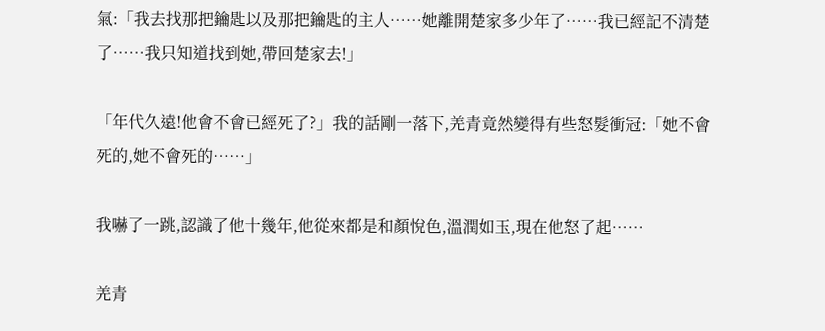氣:「我去找那把鑰匙以及那把鑰匙的主人……她離開楚家多少年了……我已經記不清楚了……我只知道找到她,帶回楚家去!」

「年代久遠!他會不會已經死了?」我的話剛一落下,羌青竟然變得有些怒髮衝冠:「她不會死的,她不會死的……」

我嚇了一跳,認識了他十幾年,他從來都是和顏悅色,溫潤如玉,現在他怒了起……

羌青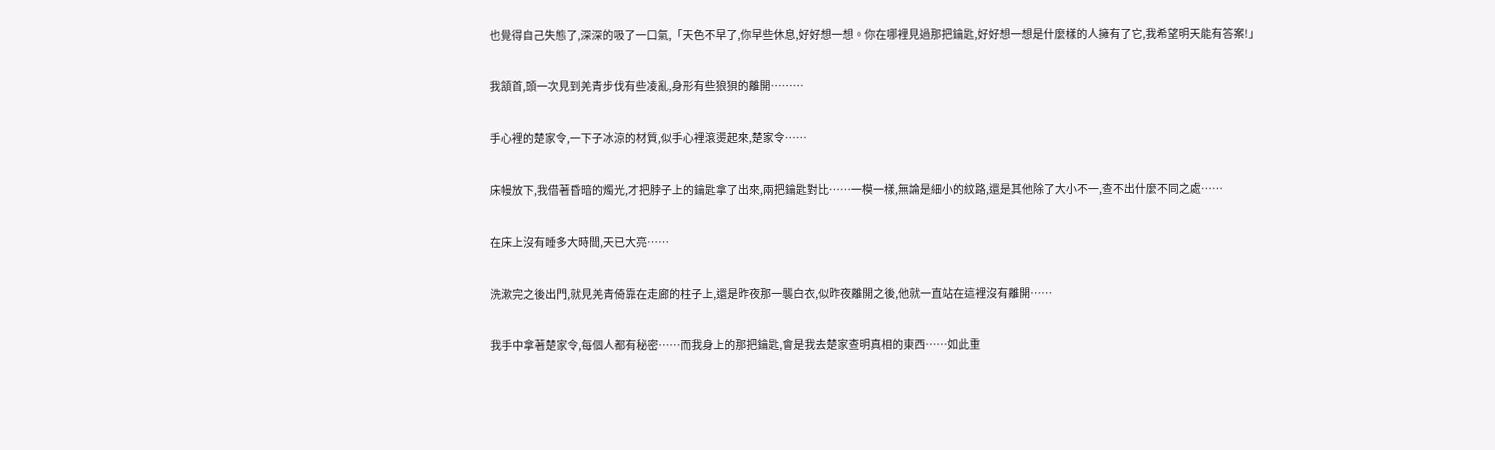也覺得自己失態了,深深的吸了一口氣,「天色不早了,你早些休息,好好想一想。你在哪裡見過那把鑰匙,好好想一想是什麼樣的人擁有了它,我希望明天能有答案!」

我頷首,頭一次見到羌青步伐有些凌亂,身形有些狼狽的離開………

手心裡的楚家令,一下子冰涼的材質,似手心裡滾燙起來,楚家令……

床幔放下,我借著昏暗的燭光,才把脖子上的鑰匙拿了出來,兩把鑰匙對比……一模一樣,無論是細小的紋路,還是其他除了大小不一,查不出什麼不同之處……

在床上沒有睡多大時間,天已大亮……

洗漱完之後出門,就見羌青倚靠在走廊的柱子上,還是昨夜那一襲白衣,似昨夜離開之後,他就一直站在這裡沒有離開……

我手中拿著楚家令,每個人都有秘密……而我身上的那把鑰匙,會是我去楚家查明真相的東西……如此重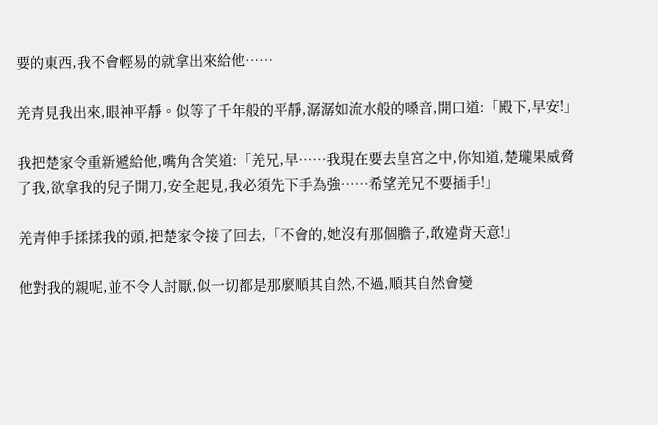要的東西,我不會輕易的就拿出來給他……

羌青見我出來,眼神平靜。似等了千年般的平靜,潺潺如流水般的嗓音,開口道:「殿下,早安!」

我把楚家令重新遞給他,嘴角含笑道:「羌兄,早……我現在要去皇宮之中,你知道,楚瓏果威脅了我,欲拿我的兒子開刀,安全起見,我必須先下手為強……希望羌兄不要插手!」

羌青伸手揉揉我的頭,把楚家令接了回去,「不會的,她沒有那個膽子,敢違背天意!」

他對我的親呢,並不令人討厭,似一切都是那麼順其自然,不過,順其自然會變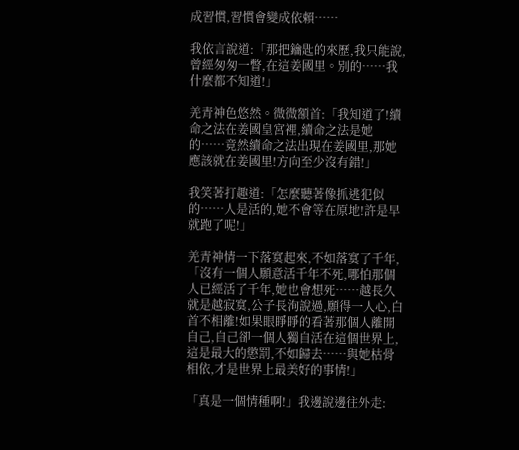成習慣,習慣會變成依賴……

我依言說道:「那把鑰匙的來歷,我只能說,曾經匆匆一瞥,在這姜國里。別的……我什麼都不知道!」

羌青神色悠然。微微額首:「我知道了!續命之法在姜國皇宮裡,續命之法是她的……竟然續命之法出現在姜國里,那她應該就在姜國里!方向至少沒有錯!」

我笑著打趣道:「怎麼聽著像抓逃犯似的……人是活的,她不會等在原地!許是早就跑了呢!」

羌青神情一下落寞起來,不如落寞了千年,「沒有一個人願意活千年不死,哪怕那個人已經活了千年,她也會想死……越長久就是越寂寞,公子長洵說過,願得一人心,白首不相離!如果眼睜睜的看著那個人離開自己,自己卻一個人獨自活在這個世界上,這是最大的懲罰,不如歸去……與她枯骨相依,才是世界上最美好的事情!」

「真是一個情種啊!」我邊說邊往外走: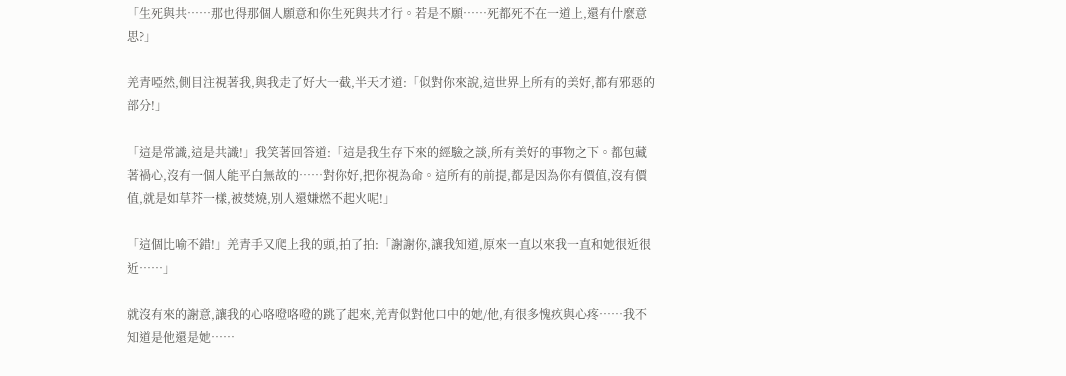「生死與共……那也得那個人願意和你生死與共才行。若是不願……死都死不在一道上,還有什麼意思?」

羌青啞然,側目注視著我,與我走了好大一截,半天才道:「似對你來說,這世界上所有的美好,都有邪惡的部分!」

「這是常識,這是共識!」我笑著回答道:「這是我生存下來的經驗之談,所有美好的事物之下。都包藏著禍心,沒有一個人能平白無故的……對你好,把你視為命。這所有的前提,都是因為你有價值,沒有價值,就是如草芥一樣,被焚燒,別人還嫌燃不起火呢!」

「這個比喻不錯!」羌青手又爬上我的頭,拍了拍:「謝謝你,讓我知道,原來一直以來我一直和她很近很近……」

就沒有來的謝意,讓我的心咯噔咯噔的跳了起來,羌青似對他口中的她/他,有很多愧疚與心疼……我不知道是他還是她……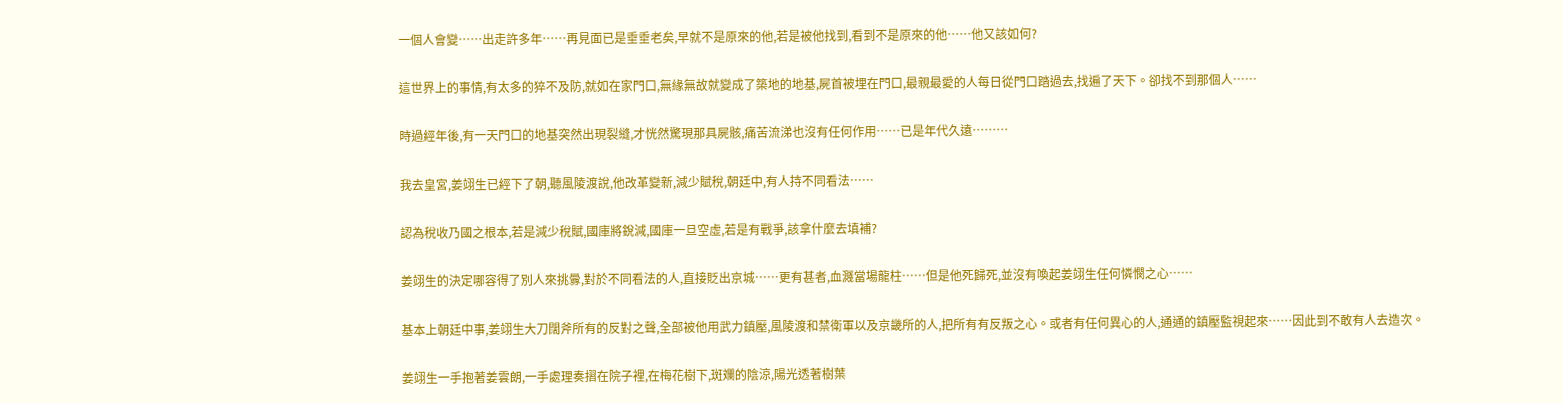一個人會變……出走許多年……再見面已是垂垂老矣,早就不是原來的他,若是被他找到,看到不是原來的他……他又該如何?

這世界上的事情,有太多的猝不及防,就如在家門口,無緣無故就變成了築地的地基,屍首被埋在門口,最親最愛的人每日從門口踏過去,找遍了天下。卻找不到那個人……

時過經年後,有一天門口的地基突然出現裂縫,才恍然驚現那具屍骸,痛苦流涕也沒有任何作用……已是年代久遠………

我去皇宮,姜翊生已經下了朝,聽風陵渡說,他改革變新,減少賦稅,朝廷中,有人持不同看法……

認為稅收乃國之根本,若是減少稅賦,國庫將銳減,國庫一旦空虛,若是有戰爭,該拿什麼去填補?

姜翊生的決定哪容得了別人來挑釁,對於不同看法的人,直接貶出京城……更有甚者,血濺當場龍柱……但是他死歸死,並沒有喚起姜翊生任何憐憫之心……

基本上朝廷中事,姜翊生大刀闊斧所有的反對之聲,全部被他用武力鎮壓,風陵渡和禁衛軍以及京畿所的人,把所有有反叛之心。或者有任何異心的人,通通的鎮壓監視起來……因此到不敢有人去造次。

姜翊生一手抱著姜雲朗,一手處理奏摺在院子裡,在梅花樹下,斑斕的陰涼,陽光透著樹葉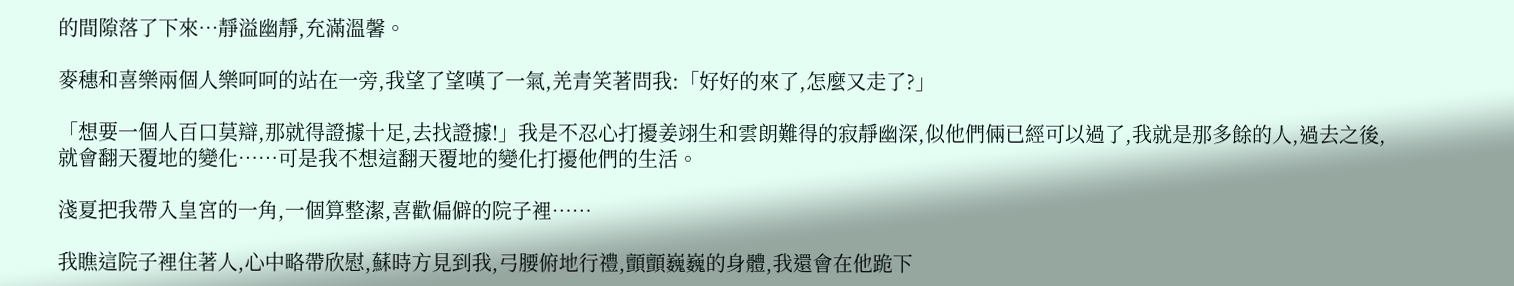的間隙落了下來…靜溢幽靜,充滿溫馨。

麥穗和喜樂兩個人樂呵呵的站在一旁,我望了望嘆了一氣,羌青笑著問我:「好好的來了,怎麼又走了?」

「想要一個人百口莫辯,那就得證據十足,去找證據!」我是不忍心打擾姜翊生和雲朗難得的寂靜幽深,似他們倆已經可以過了,我就是那多餘的人,過去之後,就會翻天覆地的變化……可是我不想這翻天覆地的變化打擾他們的生活。

淺夏把我帶入皇宮的一角,一個算整潔,喜歡偏僻的院子裡……

我瞧這院子裡住著人,心中略帶欣慰,蘇時方見到我,弓腰俯地行禮,顫顫巍巍的身體,我還會在他跪下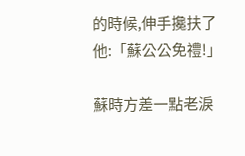的時候,伸手攙扶了他:「蘇公公免禮!」

蘇時方差一點老淚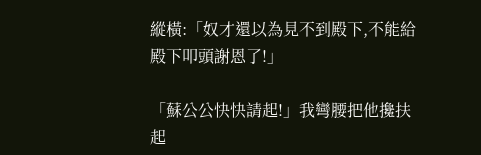縱橫:「奴才還以為見不到殿下,不能給殿下叩頭謝恩了!」

「蘇公公快快請起!」我彎腰把他攙扶起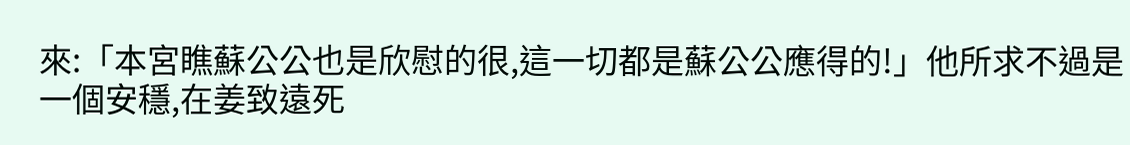來:「本宮瞧蘇公公也是欣慰的很,這一切都是蘇公公應得的!」他所求不過是一個安穩,在姜致遠死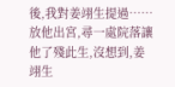後,我對姜翊生提過……放他出宮,尋一處院落讓他了殘此生,沒想到,姜翊生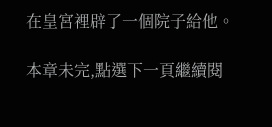在皇宮裡辟了一個院子給他。

本章未完,點選下一頁繼續閱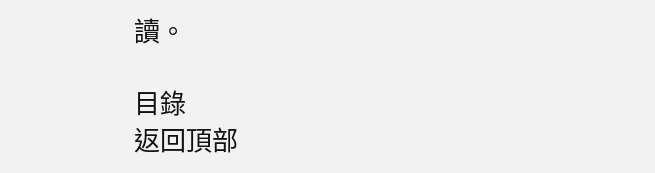讀。

目錄
返回頂部